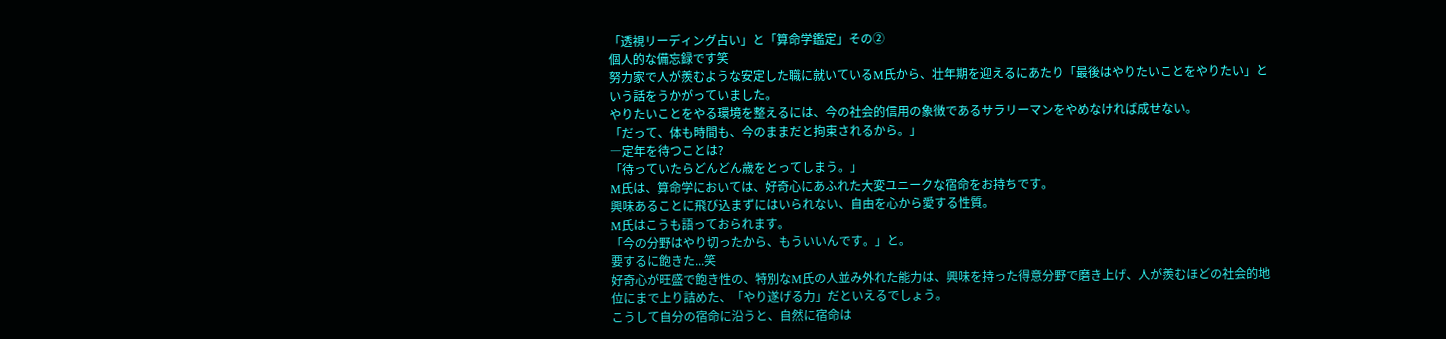「透視リーディング占い」と「算命学鑑定」その②
個人的な備忘録です笑
努力家で人が羨むような安定した職に就いているM氏から、壮年期を迎えるにあたり「最後はやりたいことをやりたい」という話をうかがっていました。
やりたいことをやる環境を整えるには、今の社会的信用の象徴であるサラリーマンをやめなければ成せない。
「だって、体も時間も、今のままだと拘束されるから。」
―定年を待つことは?
「待っていたらどんどん歳をとってしまう。」
M氏は、算命学においては、好奇心にあふれた大変ユニークな宿命をお持ちです。
興味あることに飛び込まずにはいられない、自由を心から愛する性質。
M氏はこうも語っておられます。
「今の分野はやり切ったから、もういいんです。」と。
要するに飽きた...笑
好奇心が旺盛で飽き性の、特別なM氏の人並み外れた能力は、興味を持った得意分野で磨き上げ、人が羨むほどの社会的地位にまで上り詰めた、「やり遂げる力」だといえるでしょう。
こうして自分の宿命に沿うと、自然に宿命は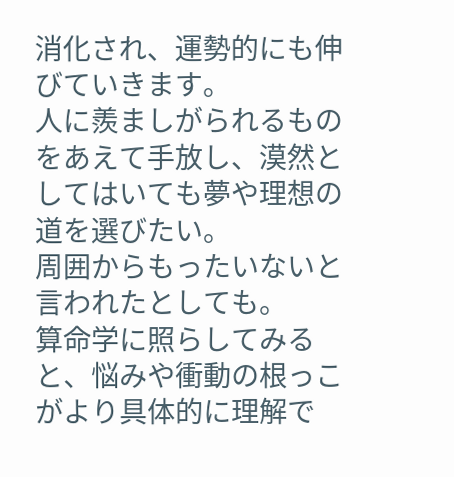消化され、運勢的にも伸びていきます。
人に羨ましがられるものをあえて手放し、漠然としてはいても夢や理想の道を選びたい。
周囲からもったいないと言われたとしても。
算命学に照らしてみると、悩みや衝動の根っこがより具体的に理解で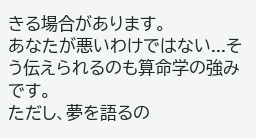きる場合があります。
あなたが悪いわけではない...そう伝えられるのも算命学の強みです。
ただし、夢を語るの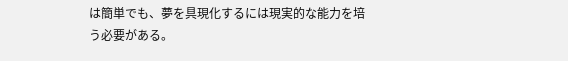は簡単でも、夢を具現化するには現実的な能力を培う必要がある。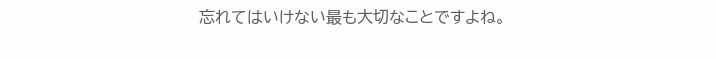忘れてはいけない最も大切なことですよね。